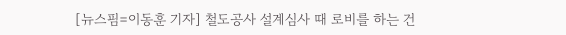[뉴스핌=이동훈 기자] 철도공사 설계심사 때 로비를 하는 건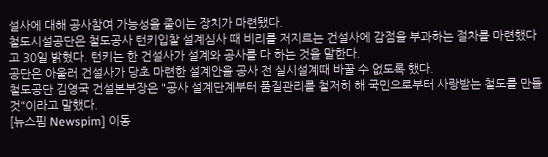설사에 대해 공사참여 가능성을 줄이는 장치가 마련됐다.
철도시설공단은 철도공사 턴키입찰 설계심사 때 비리를 저지르는 건설사에 감점을 부과하는 절차를 마련했다고 30일 밝혔다. 턴키는 한 건설사가 설계와 공사를 다 하는 것을 말한다.
공단은 아울러 건설사가 당초 마련한 설계안을 공사 전 실시설계때 바꿀 수 없도록 했다.
철도공단 김영국 건설본부장은 "공사 설계단계부터 품질관리를 철저히 해 국민으로부터 사랑받는 철도를 만들 것"이라고 말했다.
[뉴스핌 Newspim] 이동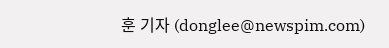훈 기자 (donglee@newspim.com)